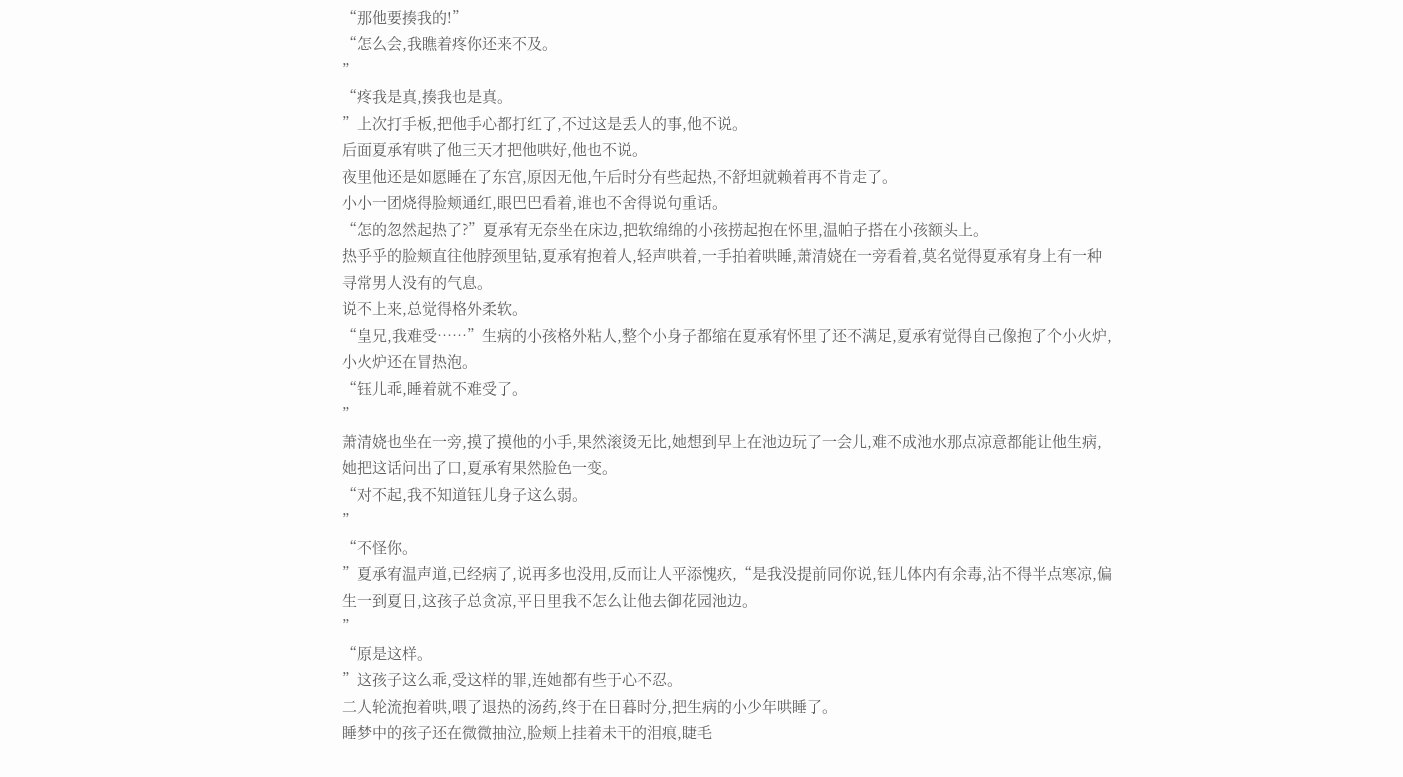“那他要揍我的!”
“怎么会,我瞧着疼你还来不及。
”
“疼我是真,揍我也是真。
”上次打手板,把他手心都打红了,不过这是丢人的事,他不说。
后面夏承宥哄了他三天才把他哄好,他也不说。
夜里他还是如愿睡在了东宫,原因无他,午后时分有些起热,不舒坦就赖着再不肯走了。
小小一团烧得脸颊通红,眼巴巴看着,谁也不舍得说句重话。
“怎的忽然起热了?”夏承宥无奈坐在床边,把软绵绵的小孩捞起抱在怀里,温帕子搭在小孩额头上。
热乎乎的脸颊直往他脖颈里钻,夏承宥抱着人,轻声哄着,一手拍着哄睡,萧清娆在一旁看着,莫名觉得夏承宥身上有一种寻常男人没有的气息。
说不上来,总觉得格外柔软。
“皇兄,我难受……”生病的小孩格外粘人,整个小身子都缩在夏承宥怀里了还不满足,夏承宥觉得自己像抱了个小火炉,小火炉还在冒热泡。
“钰儿乖,睡着就不难受了。
”
萧清娆也坐在一旁,摸了摸他的小手,果然滚烫无比,她想到早上在池边玩了一会儿,难不成池水那点凉意都能让他生病,她把这话问出了口,夏承宥果然脸色一变。
“对不起,我不知道钰儿身子这么弱。
”
“不怪你。
”夏承宥温声道,已经病了,说再多也没用,反而让人平添愧疚,“是我没提前同你说,钰儿体内有余毒,沾不得半点寒凉,偏生一到夏日,这孩子总贪凉,平日里我不怎么让他去御花园池边。
”
“原是这样。
”这孩子这么乖,受这样的罪,连她都有些于心不忍。
二人轮流抱着哄,喂了退热的汤药,终于在日暮时分,把生病的小少年哄睡了。
睡梦中的孩子还在微微抽泣,脸颊上挂着未干的泪痕,睫毛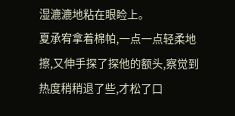湿漉漉地粘在眼睑上。
夏承宥拿着棉帕,一点一点轻柔地擦,又伸手探了探他的额头,察觉到热度稍稍退了些,才松了口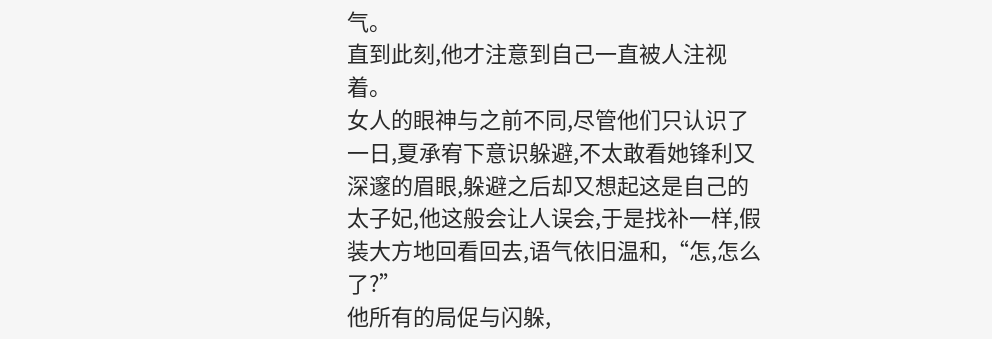气。
直到此刻,他才注意到自己一直被人注视着。
女人的眼神与之前不同,尽管他们只认识了一日,夏承宥下意识躲避,不太敢看她锋利又深邃的眉眼,躲避之后却又想起这是自己的太子妃,他这般会让人误会,于是找补一样,假装大方地回看回去,语气依旧温和,“怎,怎么了?”
他所有的局促与闪躲,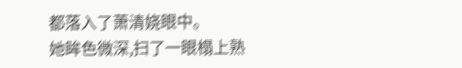都落入了萧清娆眼中。
她眸色微深,扫了一眼榻上熟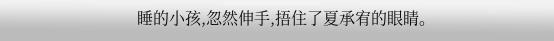睡的小孩,忽然伸手,捂住了夏承宥的眼睛。